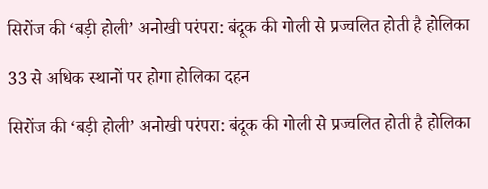सिरोंज की ‘बड़ी होली’ अनोखी परंपरा: बंदूक की गोली से प्रज्वलित होती है होलिका

33 से अधिक स्थानों पर होगा होलिका दहन

सिरोंज की ‘बड़ी होली’ अनोखी परंपरा: बंदूक की गोली से प्रज्वलित होती है होलिका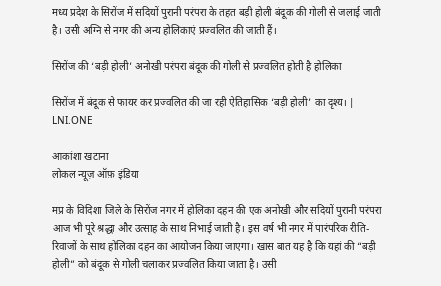मध्य प्रदेश के सिरोंज में सदियों पुरानी परंपरा के तहत बड़ी होली बंदूक की गोली से जलाई जाती है। उसी अग्नि से नगर की अन्य होलिकाएं प्रज्वलित की जाती हैं।

सिरोंज की ‘बड़ी होली’ अनोखी परंपरा बंदूक की गोली से प्रज्वलित होती है होलिका

सिरोंज में बंदूक से फायर कर प्रज्वलित की जा रही ऐतिहासिक ‘बड़ी होली’ का दृश्य। | LNI.ONE

आकांशा खटाना
लोकल न्यूज़ ऑफ़ इंडिया

मप्र के विदिशा जिले के सिरोंज नगर में होलिका दहन की एक अनोखी और सदियों पुरानी परंपरा आज भी पूरे श्रद्धा और उत्साह के साथ निभाई जाती है। इस वर्ष भी नगर में पारंपरिक रीति-रिवाजों के साथ होलिका दहन का आयोजन किया जाएगा। खास बात यह है कि यहां की “बड़ी होली” को बंदूक से गोली चलाकर प्रज्वलित किया जाता है। उसी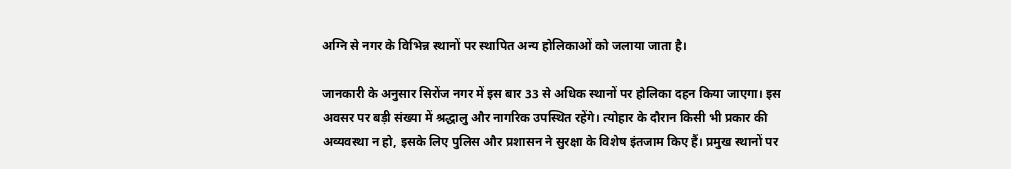अग्नि से नगर के विभिन्न स्थानों पर स्थापित अन्य होलिकाओं को जलाया जाता है।

जानकारी के अनुसार सिरोंज नगर में इस बार 33 से अधिक स्थानों पर होलिका दहन किया जाएगा। इस अवसर पर बड़ी संख्या में श्रद्धालु और नागरिक उपस्थित रहेंगे। त्योहार के दौरान किसी भी प्रकार की अव्यवस्था न हो, इसके लिए पुलिस और प्रशासन ने सुरक्षा के विशेष इंतजाम किए हैं। प्रमुख स्थानों पर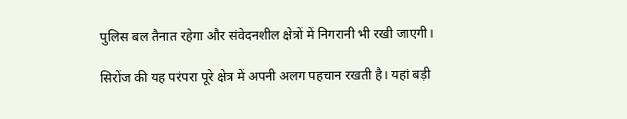पुलिस बल तैनात रहेगा और संवेदनशील क्षेत्रों में निगरानी भी रखी जाएगी।

सिरोंज की यह परंपरा पूरे क्षेत्र में अपनी अलग पहचान रखती है। यहां बड़ी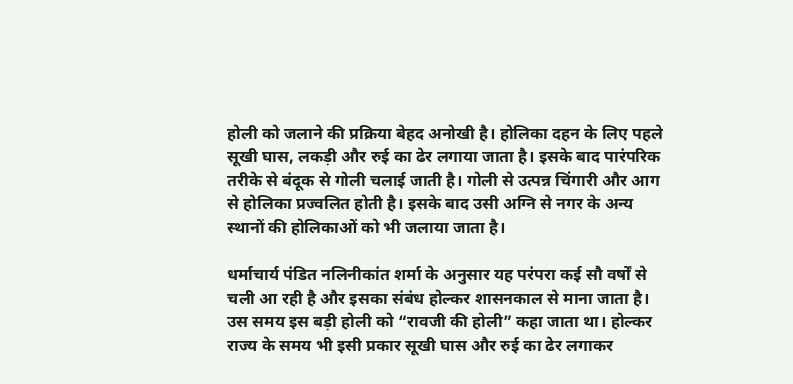होली को जलाने की प्रक्रिया बेहद अनोखी है। होलिका दहन के लिए पहले सूखी घास, लकड़ी और रुई का ढेर लगाया जाता है। इसके बाद पारंपरिक तरीके से बंदूक से गोली चलाई जाती है। गोली से उत्पन्न चिंगारी और आग से होलिका प्रज्वलित होती है। इसके बाद उसी अग्नि से नगर के अन्य स्थानों की होलिकाओं को भी जलाया जाता है।

धर्माचार्य पंडित नलिनीकांत शर्मा के अनुसार यह परंपरा कई सौ वर्षों से चली आ रही है और इसका संबंध होल्कर शासनकाल से माना जाता है। उस समय इस बड़ी होली को “रावजी की होली” कहा जाता था। होल्कर राज्य के समय भी इसी प्रकार सूखी घास और रुई का ढेर लगाकर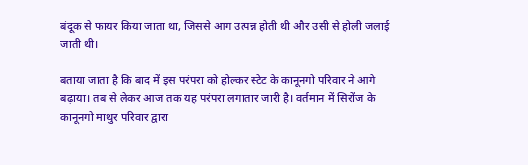बंदूक से फायर किया जाता था, जिससे आग उत्पन्न होती थी और उसी से होली जलाई जाती थी।

बताया जाता है कि बाद में इस परंपरा को होल्कर स्टेट के कानूनगो परिवार ने आगे बढ़ाया। तब से लेकर आज तक यह परंपरा लगातार जारी है। वर्तमान में सिरोंज के कानूनगो माथुर परिवार द्वारा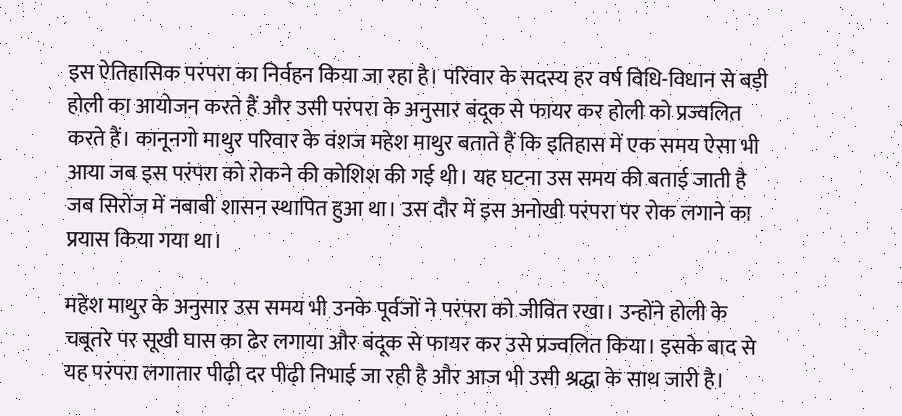इस ऐतिहासिक परंपरा का निर्वहन किया जा रहा है। परिवार के सदस्य हर वर्ष विधि-विधान से बड़ी होली का आयोजन करते हैं और उसी परंपरा के अनुसार बंदूक से फायर कर होली को प्रज्वलित करते हैं। कानूनगो माथुर परिवार के वंशज महेश माथुर बताते हैं कि इतिहास में एक समय ऐसा भी आया जब इस परंपरा को रोकने की कोशिश की गई थी। यह घटना उस समय की बताई जाती है जब सिरोंज में नबाबी शासन स्थापित हुआ था। उस दौर में इस अनोखी परंपरा पर रोक लगाने का प्रयास किया गया था।

महेश माथुर के अनुसार उस समय भी उनके पूर्वजों ने परंपरा को जीवित रखा। उन्होंने होली के चबूतरे पर सूखी घास का ढेर लगाया और बंदूक से फायर कर उसे प्रज्वलित किया। इसके बाद से यह परंपरा लगातार पीढ़ी दर पीढ़ी निभाई जा रही है और आज भी उसी श्रद्धा के साथ जारी है।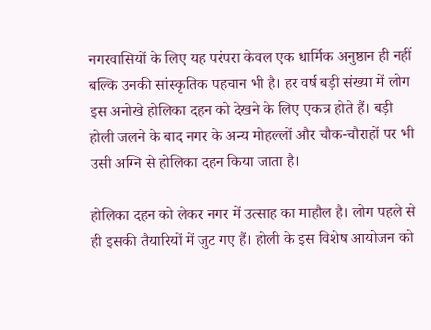नगरवासियों के लिए यह परंपरा केवल एक धार्मिक अनुष्ठान ही नहीं बल्कि उनकी सांस्कृतिक पहचान भी है। हर वर्ष बड़ी संख्या में लोग इस अनोखे होलिका दहन को देखने के लिए एकत्र होते हैं। बड़ी होली जलने के बाद नगर के अन्य मोहल्लों और चौक-चौराहों पर भी उसी अग्नि से होलिका दहन किया जाता है।

होलिका दहन को लेकर नगर में उत्साह का माहौल है। लोग पहले से ही इसकी तैयारियों में जुट गए हैं। होली के इस विशेष आयोजन को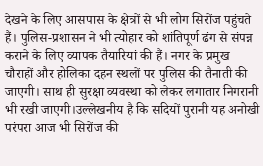देखने के लिए आसपास के क्षेत्रों से भी लोग सिरोंज पहुंचते हैं। पुलिस-प्रशासन ने भी त्योहार को शांतिपूर्ण ढंग से संपन्न कराने के लिए व्यापक तैयारियां की हैं। नगर के प्रमुख चौराहों और होलिका दहन स्थलों पर पुलिस की तैनाती की जाएगी। साथ ही सुरक्षा व्यवस्था को लेकर लगातार निगरानी भी रखी जाएगी।उल्‍लेखनीय है कि सदियों पुरानी यह अनोखी परंपरा आज भी सिरोंज की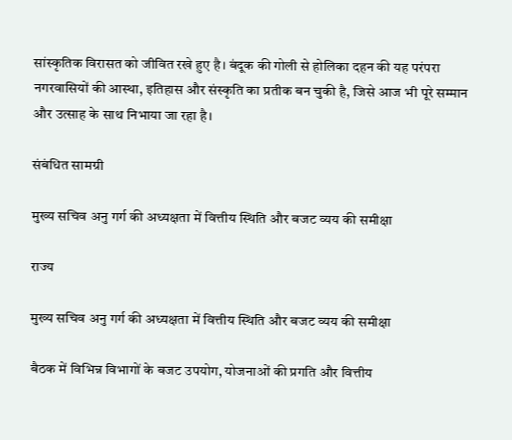सांस्कृतिक विरासत को जीवित रखे हुए है। बंदूक की गोली से होलिका दहन की यह परंपरा नगरवासियों की आस्था, इतिहास और संस्कृति का प्रतीक बन चुकी है, जिसे आज भी पूरे सम्मान और उत्साह के साथ निभाया जा रहा है।

संबंधित सामग्री

मुख्य सचिव अनु गर्ग की अध्यक्षता में वित्तीय स्थिति और बजट व्यय की समीक्षा

राज्य

मुख्य सचिव अनु गर्ग की अध्यक्षता में वित्तीय स्थिति और बजट व्यय की समीक्षा

बैठक में विभिन्न विभागों के बजट उपयोग, योजनाओं की प्रगति और वित्तीय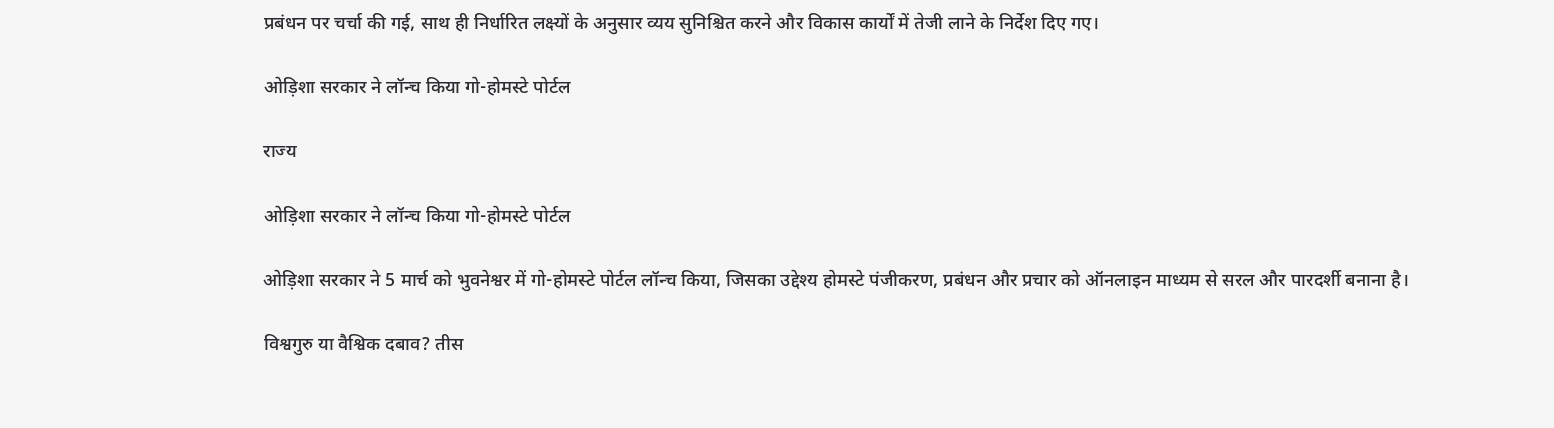प्रबंधन पर चर्चा की गई, साथ ही निर्धारित लक्ष्यों के अनुसार व्यय सुनिश्चित करने और विकास कार्यों में तेजी लाने के निर्देश दिए गए।

ओड़िशा सरकार ने लॉन्च किया गो-होमस्टे पोर्टल

राज्य

ओड़िशा सरकार ने लॉन्च किया गो-होमस्टे पोर्टल

ओड़िशा सरकार ने 5 मार्च को भुवनेश्वर में गो-होमस्टे पोर्टल लॉन्च किया, जिसका उद्देश्य होमस्टे पंजीकरण, प्रबंधन और प्रचार को ऑनलाइन माध्यम से सरल और पारदर्शी बनाना है।

विश्वगुरु या वैश्विक दबाव? तीस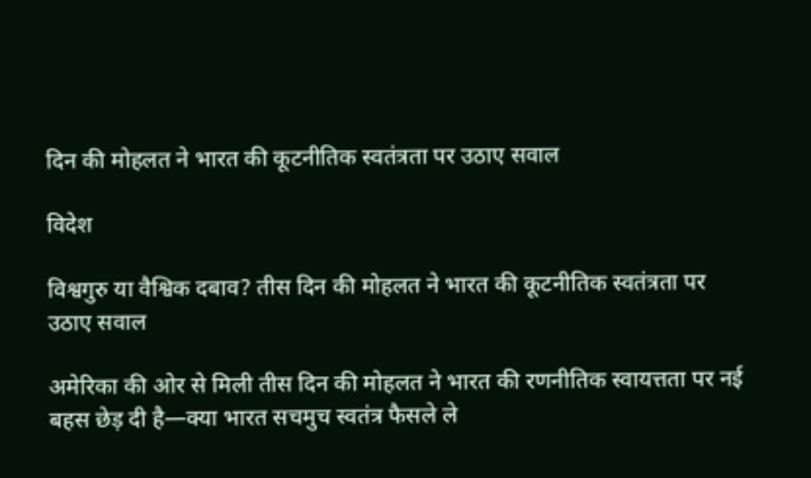दिन की मोहलत ने भारत की कूटनीतिक स्वतंत्रता पर उठाए सवाल

विदेश

विश्वगुरु या वैश्विक दबाव? तीस दिन की मोहलत ने भारत की कूटनीतिक स्वतंत्रता पर उठाए सवाल

अमेरिका की ओर से मिली तीस दिन की मोहलत ने भारत की रणनीतिक स्वायत्तता पर नई बहस छेड़ दी है—क्या भारत सचमुच स्वतंत्र फैसले ले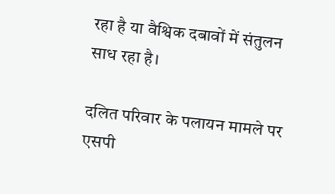रहा है या वैश्विक दबावों में संतुलन साध रहा है।

दलित परिवार के पलायन मामले पर एसपी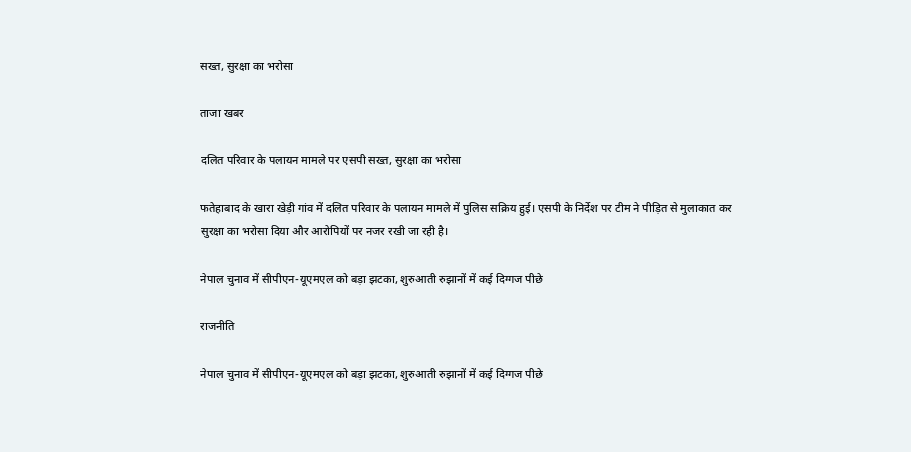सख्त, सुरक्षा का भरोसा

ताजा खबर

दलित परिवार के पलायन मामले पर एसपी सख्त, सुरक्षा का भरोसा

फतेहाबाद के खारा खेड़ी गांव में दलित परिवार के पलायन मामले में पुलिस सक्रिय हुई। एसपी के निर्देश पर टीम ने पीड़ित से मुलाकात कर सुरक्षा का भरोसा दिया और आरोपियों पर नजर रखी जा रही है।

नेपाल चुनाव में सीपीएन-यूएमएल को बड़ा झटका, शुरुआती रुझानों में कई दिग्गज पीछे

राजनीति

नेपाल चुनाव में सीपीएन-यूएमएल को बड़ा झटका, शुरुआती रुझानों में कई दिग्गज पीछे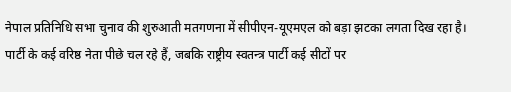नेपाल प्रतिनिधि सभा चुनाव की शुरुआती मतगणना में सीपीएन-यूएमएल को बड़ा झटका लगता दिख रहा है। पार्टी के कई वरिष्ठ नेता पीछे चल रहे हैं, जबकि राष्ट्रीय स्वतन्त्र पार्टी कई सीटों पर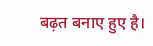बढ़त बनाए हुए है।